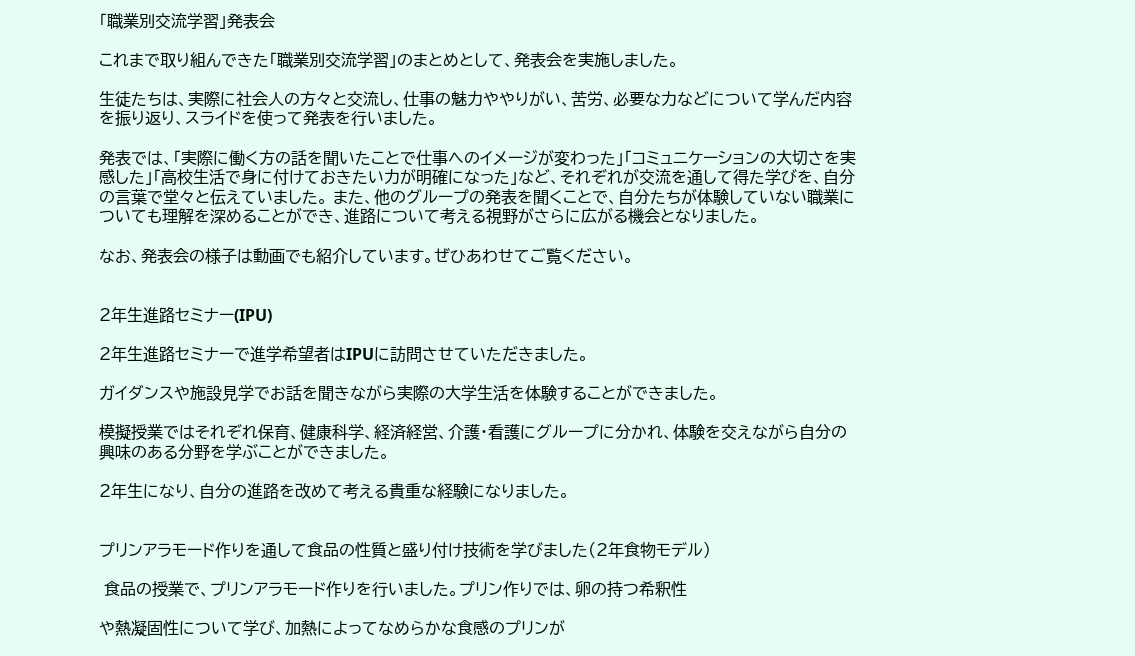「職業別交流学習」発表会

これまで取り組んできた「職業別交流学習」のまとめとして、発表会を実施しました。

生徒たちは、実際に社会人の方々と交流し、仕事の魅力ややりがい、苦労、必要な力などについて学んだ内容を振り返り、スライドを使って発表を行いました。

発表では、「実際に働く方の話を聞いたことで仕事へのイメージが変わった」「コミュニケーションの大切さを実感した」「高校生活で身に付けておきたい力が明確になった」など、それぞれが交流を通して得た学びを、自分の言葉で堂々と伝えていました。 また、他のグループの発表を聞くことで、自分たちが体験していない職業についても理解を深めることができ、進路について考える視野がさらに広がる機会となりました。

なお、発表会の様子は動画でも紹介しています。ぜひあわせてご覧ください。


2年生進路セミナー(IPU)

2年生進路セミナーで進学希望者はIPUに訪問させていただきました。

ガイダンスや施設見学でお話を聞きながら実際の大学生活を体験することができました。

模擬授業ではそれぞれ保育、健康科学、経済経営、介護・看護にグループに分かれ、体験を交えながら自分の興味のある分野を学ぶことができました。

2年生になり、自分の進路を改めて考える貴重な経験になりました。


プリンアラモード作りを通して食品の性質と盛り付け技術を学びました(2年食物モデル)

 食品の授業で、プリンアラモード作りを行いました。プリン作りでは、卵の持つ希釈性

や熱凝固性について学び、加熱によってなめらかな食感のプリンが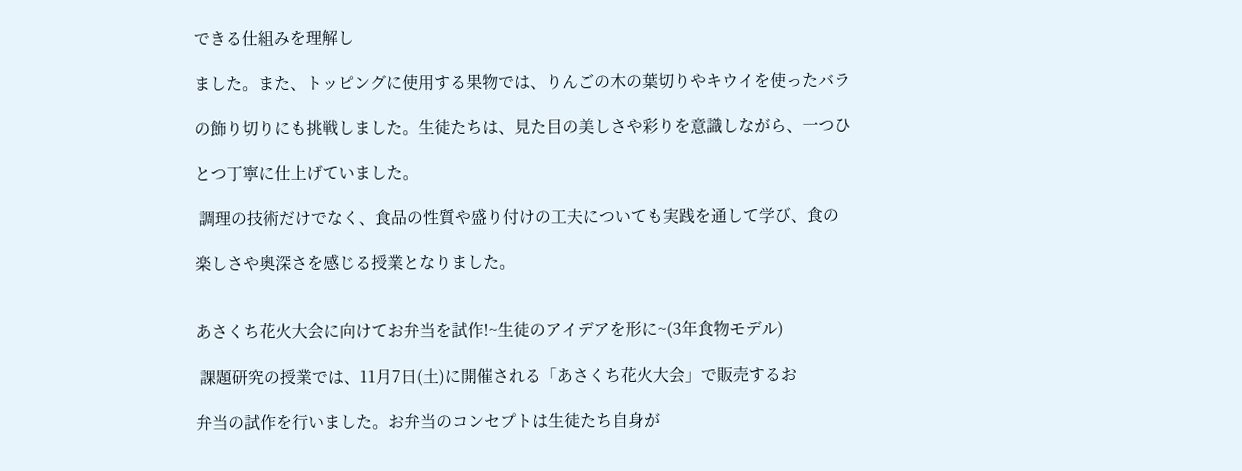できる仕組みを理解し

ました。また、トッピングに使用する果物では、りんごの木の葉切りやキウイを使ったバラ

の飾り切りにも挑戦しました。生徒たちは、見た目の美しさや彩りを意識しながら、一つひ

とつ丁寧に仕上げていました。

 調理の技術だけでなく、食品の性質や盛り付けの工夫についても実践を通して学び、食の

楽しさや奥深さを感じる授業となりました。


あさくち花火大会に向けてお弁当を試作!~生徒のアイデアを形に~(3年食物モデル)

 課題研究の授業では、11月7日(土)に開催される「あさくち花火大会」で販売するお

弁当の試作を行いました。お弁当のコンセプトは生徒たち自身が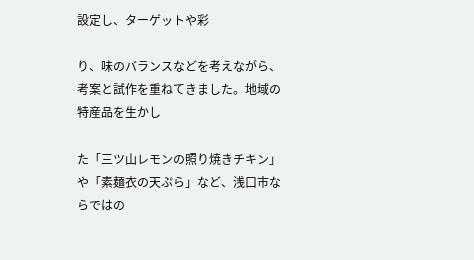設定し、ターゲットや彩

り、味のバランスなどを考えながら、考案と試作を重ねてきました。地域の特産品を生かし

た「三ツ山レモンの照り焼きチキン」や「素麺衣の天ぷら」など、浅口市ならではの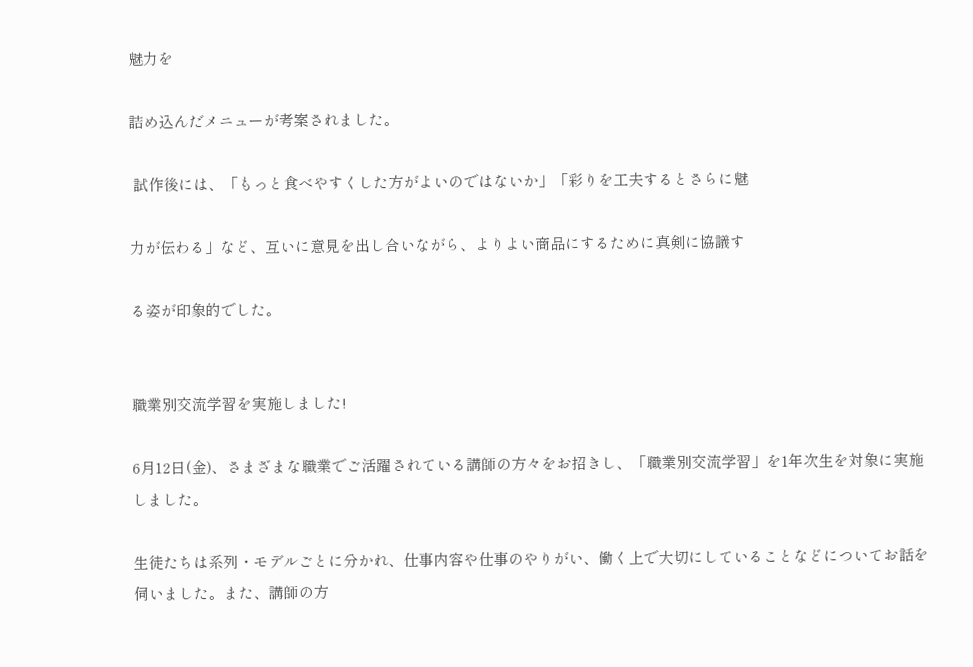魅力を

詰め込んだメニューが考案されました。

 試作後には、「もっと食べやすくした方がよいのではないか」「彩りを工夫するとさらに魅

力が伝わる」など、互いに意見を出し合いながら、よりよい商品にするために真剣に協議す

る姿が印象的でした。


職業別交流学習を実施しました!

6月12日(金)、さまざまな職業でご活躍されている講師の方々をお招きし、「職業別交流学習」を1年次生を対象に実施しました。

生徒たちは系列・モデルごとに分かれ、仕事内容や仕事のやりがい、働く上で大切にしていることなどについてお話を伺いました。また、講師の方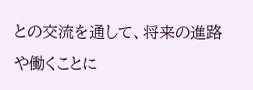との交流を通して、将来の進路や働くことに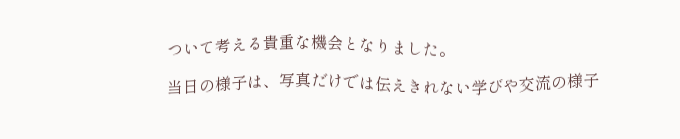ついて考える貴重な機会となりました。

当日の様子は、写真だけでは伝えきれない学びや交流の様子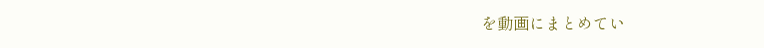を動画にまとめてい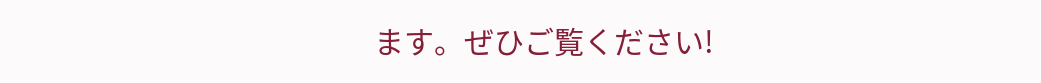ます。ぜひご覧ください!